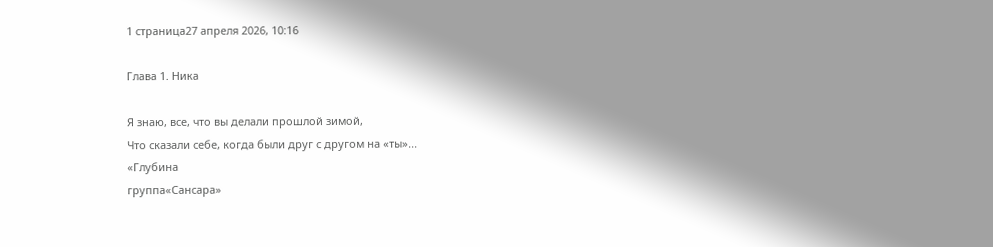1 страница27 апреля 2026, 10:16

Глава 1. Ника

Я знаю, все, что вы делали прошлой зимой,
Что сказали себе, когда были друг с другом на «ты»...
«Глубина
группа«Сансара»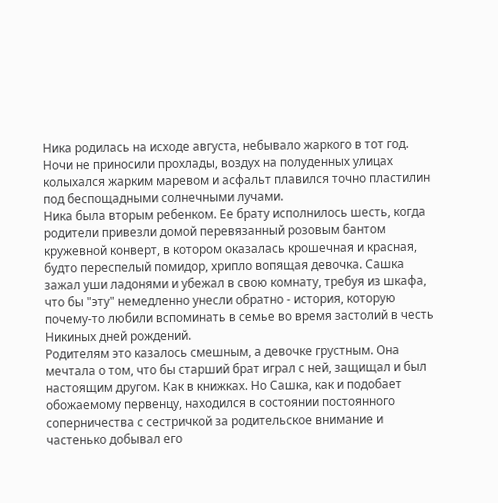Ника родилась на исходе августа, небывало жаркого в тот год. Ночи не приносили прохлады, воздух на полуденных улицах колыхался жарким маревом и асфальт плавился точно пластилин под беспощадными солнечными лучами.
Ника была вторым ребенком. Ее брату исполнилось шесть, когда родители привезли домой перевязанный розовым бантом кружевной конверт, в котором оказалась крошечная и красная, будто переспелый помидор, хрипло вопящая девочка. Сашка зажал уши ладонями и убежал в свою комнату, требуя из шкафа, что бы "эту" немедленно унесли обратно - история, которую почему-то любили вспоминать в семье во время застолий в честь Никиных дней рождений.
Родителям это казалось смешным, а девочке грустным. Она мечтала о том, что бы старший брат играл с ней, защищал и был настоящим другом. Как в книжках. Но Сашка, как и подобает обожаемому первенцу, находился в состоянии постоянного соперничества с сестричкой за родительское внимание и частенько добывал его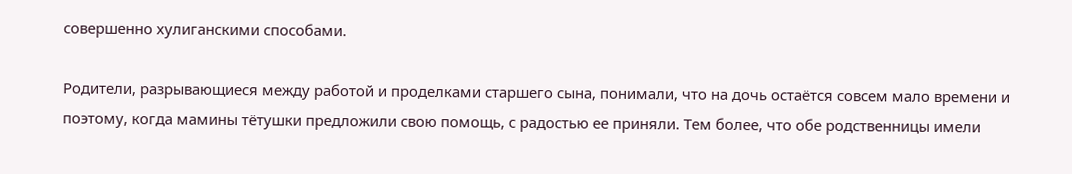совершенно хулиганскими способами.

Родители, разрывающиеся между работой и проделками старшего сына, понимали, что на дочь остаётся совсем мало времени и поэтому, когда мамины тётушки предложили свою помощь, с радостью ее приняли. Тем более, что обе родственницы имели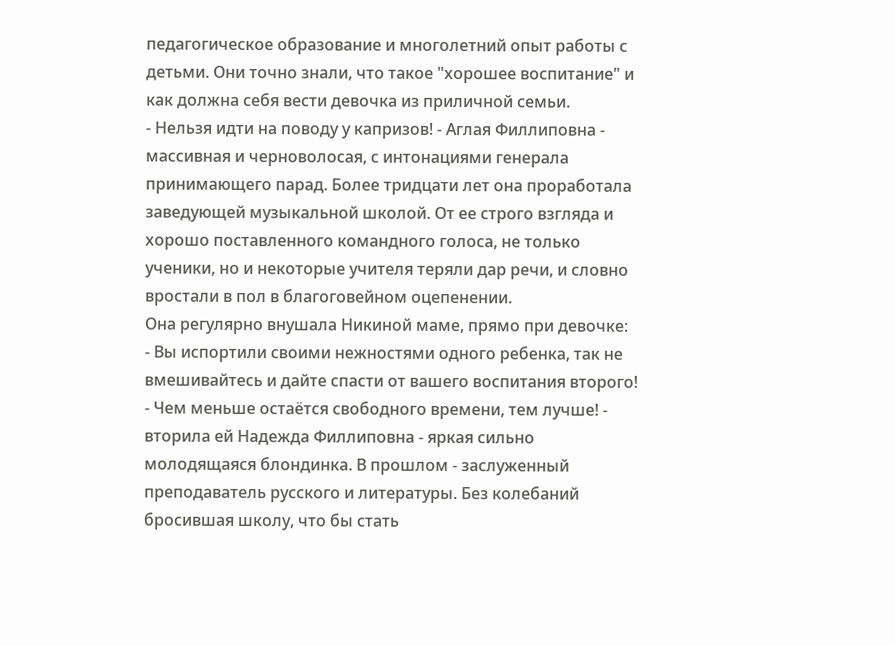педагогическое образование и многолетний опыт работы с детьми. Они точно знали, что такое "хорошее воспитание" и как должна себя вести девочка из приличной семьи.
- Нельзя идти на поводу у капризов! - Аглая Филлиповна - массивная и черноволосая, с интонациями генерала принимающего парад. Более тридцати лет она проработала заведующей музыкальной школой. От ее строго взгляда и хорошо поставленного командного голоса, не только ученики, но и некоторые учителя теряли дар речи, и словно вростали в пол в благоговейном оцепенении.
Она регулярно внушала Никиной маме, прямо при девочке:
- Вы испортили своими нежностями одного ребенка, так не вмешивайтесь и дайте спасти от вашего воспитания второго!
- Чем меньше остаётся свободного времени, тем лучше! - вторила ей Надежда Филлиповна - яркая сильно молодящаяся блондинка. В прошлом - заслуженный преподаватель русского и литературы. Без колебаний бросившая школу, что бы стать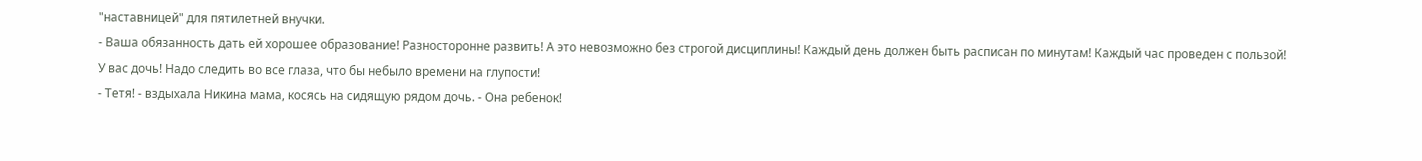"наставницей" для пятилетней внучки.
- Ваша обязанность дать ей хорошее образование! Разносторонне развить! А это невозможно без строгой дисциплины! Каждый день должен быть расписан по минутам! Каждый час проведен с пользой! У вас дочь! Надо следить во все глаза, что бы небыло времени на глупости!
- Тетя! - вздыхала Никина мама, косясь на сидящую рядом дочь. - Она ребенок!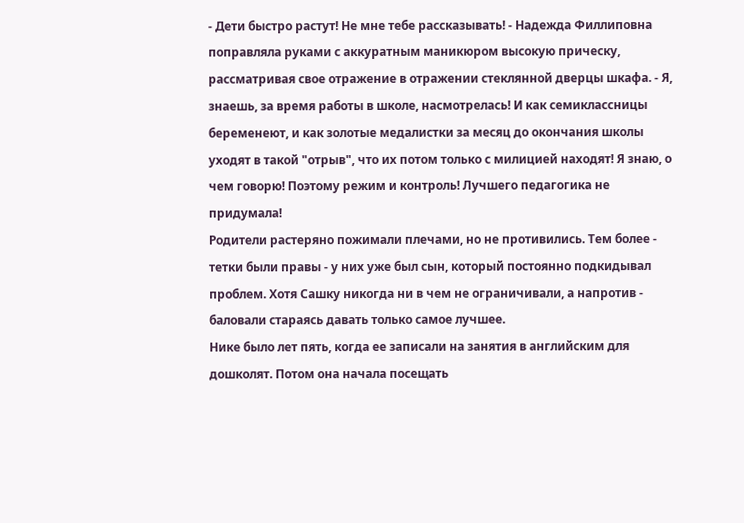- Дети быстро растут! Не мне тебе рассказывать! - Надежда Филлиповна поправляла руками с аккуратным маникюром высокую прическу, рассматривая свое отражение в отражении стеклянной дверцы шкафа. - Я, знаешь, за время работы в школе, насмотрелась! И как семиклассницы беременеют, и как золотые медалистки за месяц до окончания школы уходят в такой "отрыв", что их потом только с милицией находят! Я знаю, о чем говорю! Поэтому режим и контроль! Лучшего педагогика не придумала!
Родители растеряно пожимали плечами, но не противились. Тем более - тетки были правы - у них уже был сын, который постоянно подкидывал проблем. Хотя Сашку никогда ни в чем не ограничивали, а напротив - баловали стараясь давать только самое лучшее.
Нике было лет пять, когда ее записали на занятия в английским для дошколят. Потом она начала посещать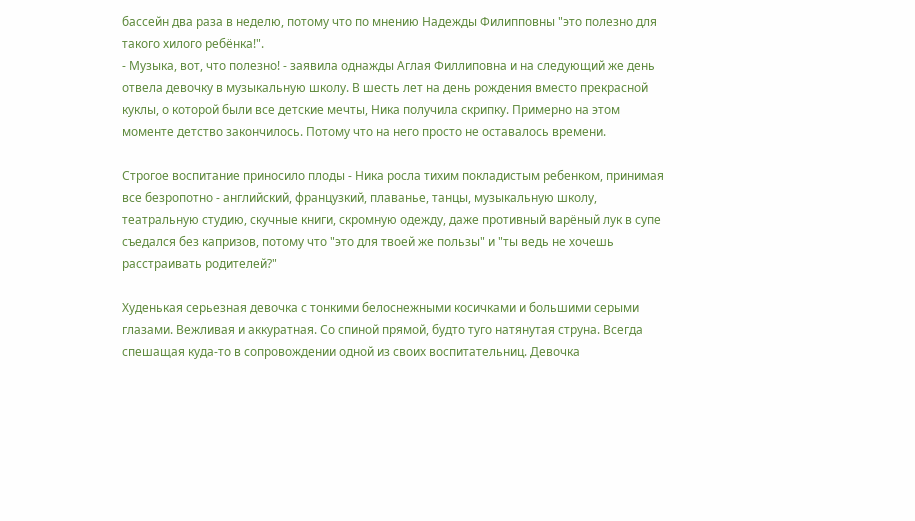бассейн два раза в неделю, потому что по мнению Надежды Филипповны "это полезно для такого хилого ребёнка!".
- Музыка, вот, что полезно! - заявила однажды Аглая Филлиповна и на следующий же день отвела девочку в музыкальную школу. В шесть лет на день рождения вместо прекрасной куклы, о которой были все детские мечты, Ника получила скрипку. Примерно на этом моменте детство закончилось. Потому что на него просто не оставалось времени.

Строгое воспитание приносило плоды - Ника росла тихим покладистым ребенком, принимая все безропотно - английский, французкий, плаванье, танцы, музыкальную школу, театральную студию, скучные книги, скромную одежду, даже противный варёный лук в супе съедался без капризов, потому что "это для твоей же пользы" и "ты ведь не хочешь расстраивать родителей?"

Худенькая серьезная девочка с тонкими белоснежными косичками и большими серыми глазами. Вежливая и аккуратная. Со спиной прямой, будто туго натянутая струна. Всегда спешащая куда-то в сопровождении одной из своих воспитательниц. Девочка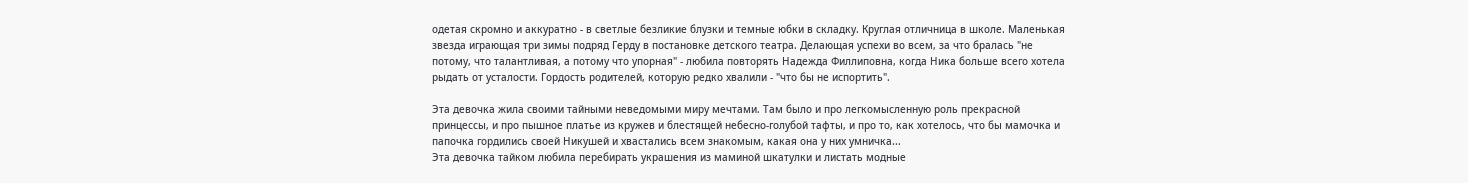одетая скромно и аккуратно - в светлые безликие блузки и темные юбки в складку. Круглая отличница в школе. Маленькая звезда играющая три зимы подряд Герду в постановке детского театра. Делающая успехи во всем, за что бралась "не потому, что талантливая, а потому что упорная" - любила повторять Надежда Филлиповна, когда Ника больше всего хотела рыдать от усталости. Гордость родителей, которую редко хвалили - "что бы не испортить".

Эта девочка жила своими тайными неведомыми миру мечтами. Там было и про легкомысленную роль прекрасной принцессы, и про пышное платье из кружев и блестящей небесно-голубой тафты, и про то, как хотелось, что бы мамочка и папочка гордились своей Никушей и хвастались всем знакомым, какая она у них умничка...
Эта девочка тайком любила перебирать украшения из маминой шкатулки и листать модные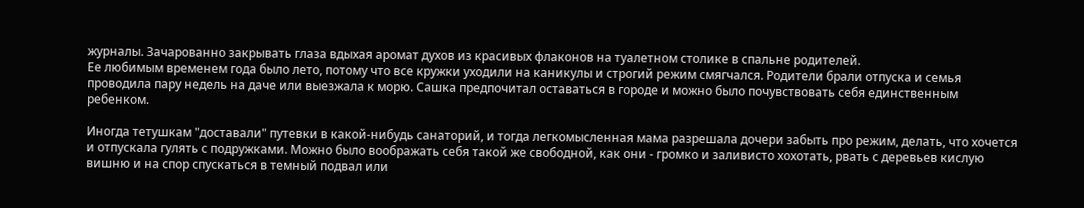журналы. Зачарованно закрывать глаза вдыхая аромат духов из красивых флаконов на туалетном столике в спальне родителей.
Ее любимым временем года было лето, потому что все кружки уходили на каникулы и строгий режим смягчался. Родители брали отпуска и семья проводила пару недель на даче или выезжала к морю. Сашка предпочитал оставаться в городе и можно было почувствовать себя единственным ребенком.

Иногда тетушкам "доставали" путевки в какой-нибудь санаторий, и тогда легкомысленная мама разрешала дочери забыть про режим, делать, что хочется и отпускала гулять с подружками. Можно было воображать себя такой же свободной, как они - громко и заливисто хохотать, рвать с деревьев кислую вишню и на спор спускаться в темный подвал или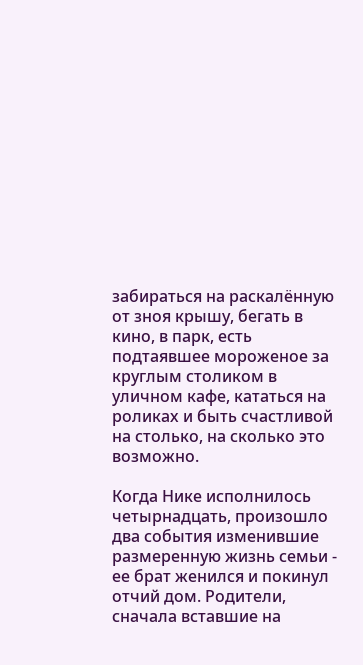забираться на раскалённую от зноя крышу, бегать в кино, в парк, есть подтаявшее мороженое за круглым столиком в уличном кафе, кататься на роликах и быть счастливой на столько, на сколько это возможно.

Когда Нике исполнилось четырнадцать, произошло два события изменившие размеренную жизнь семьи - ее брат женился и покинул отчий дом. Родители, сначала вставшие на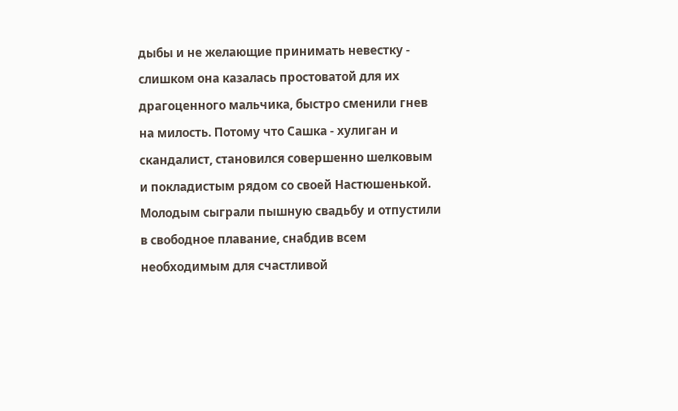дыбы и не желающие принимать невестку - слишком она казалась простоватой для их драгоценного мальчика, быстро сменили гнев на милость. Потому что Сашка - хулиган и скандалист, становился совершенно шелковым и покладистым рядом со своей Настюшенькой.
Молодым сыграли пышную свадьбу и отпустили в свободное плавание, снабдив всем необходимым для счастливой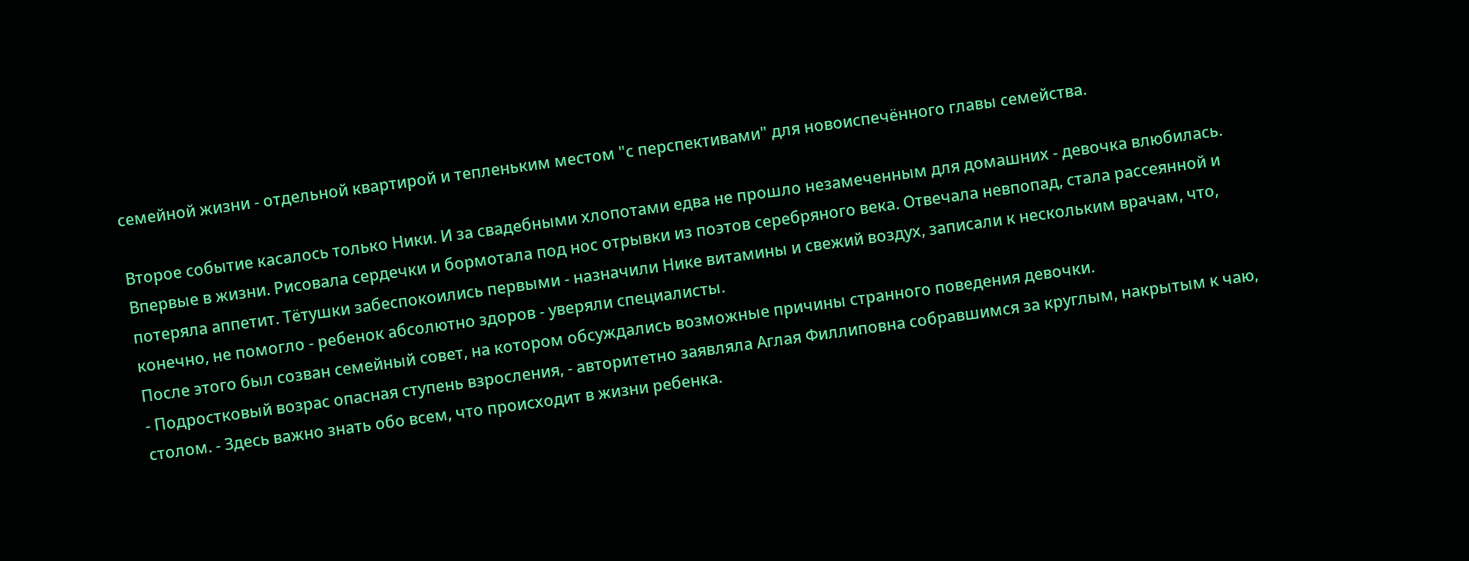семейной жизни - отдельной квартирой и тепленьким местом "с перспективами" для новоиспечённого главы семейства.

Второе событие касалось только Ники. И за свадебными хлопотами едва не прошло незамеченным для домашних - девочка влюбилась. Впервые в жизни. Рисовала сердечки и бормотала под нос отрывки из поэтов серебряного века. Отвечала невпопад, стала рассеянной и потеряла аппетит. Тётушки забеспокоились первыми - назначили Нике витамины и свежий воздух, записали к нескольким врачам, что, конечно, не помогло - ребенок абсолютно здоров - уверяли специалисты.
После этого был созван семейный совет, на котором обсуждались возможные причины странного поведения девочки.
- Подростковый возрас опасная ступень взросления, - авторитетно заявляла Аглая Филлиповна собравшимся за круглым, накрытым к чаю, столом. - Здесь важно знать обо всем, что происходит в жизни ребенка.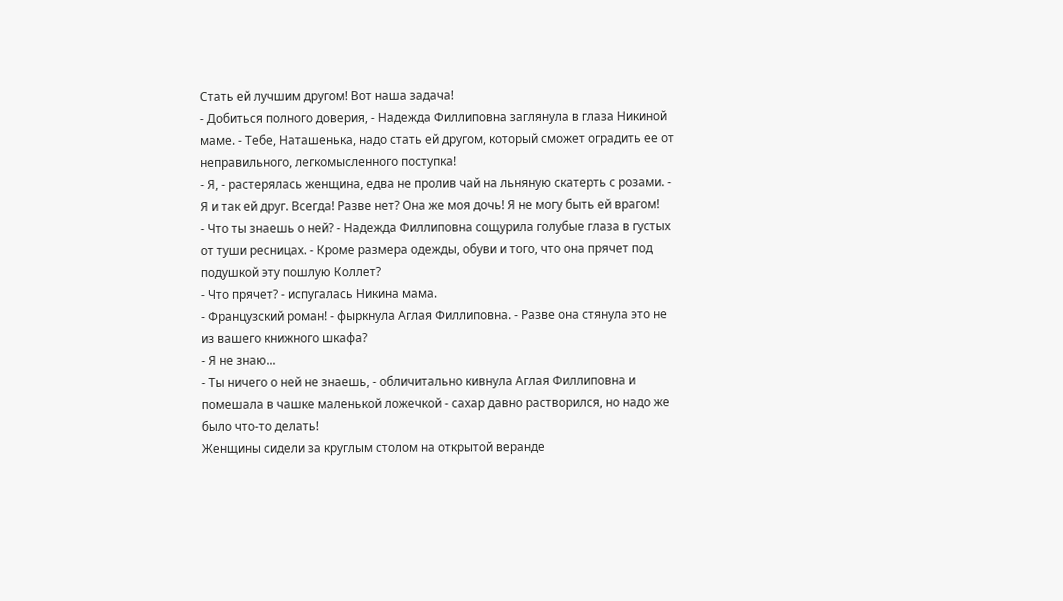Стать ей лучшим другом! Вот наша задача!
- Добиться полного доверия, - Надежда Филлиповна заглянула в глаза Никиной маме. - Тебе, Наташенька, надо стать ей другом, который сможет оградить ее от неправильного, легкомысленного поступка!
- Я, - растерялась женщина, едва не пролив чай на льняную скатерть с розами. - Я и так ей друг. Всегда! Разве нет? Она же моя дочь! Я не могу быть ей врагом!
- Что ты знаешь о ней? - Надежда Филлиповна сощурила голубые глаза в густых от туши ресницах. - Кроме размера одежды, обуви и того, что она прячет под подушкой эту пошлую Коллет?
- Что прячет? - испугалась Никина мама.
- Французский роман! - фыркнула Аглая Филлиповна. - Разве она стянула это не из вашего книжного шкафа?
- Я не знаю...
- Ты ничего о ней не знаешь, - обличитально кивнула Аглая Филлиповна и помешала в чашке маленькой ложечкой - сахар давно растворился, но надо же было что-то делать!
Женщины сидели за круглым столом на открытой веранде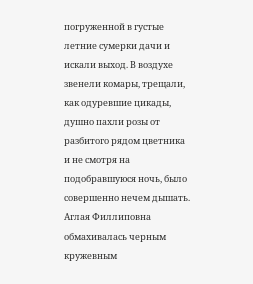погруженной в густые летние сумерки дачи и искали выход. В воздухе звенели комары, трещали, как одуревшие цикады, душно пахли розы от разбитого рядом цветника и не смотря на подобравшуюся ночь, было совершенно нечем дышать. Аглая Филлиповна обмахивалась черным кружевным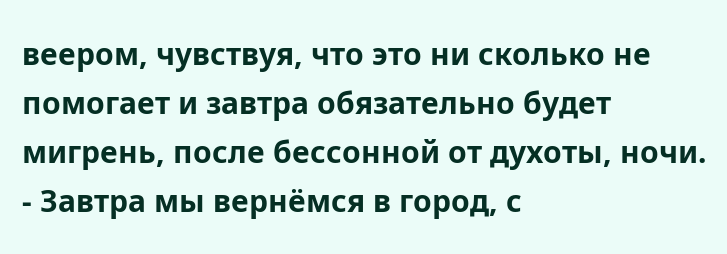веером, чувствуя, что это ни сколько не помогает и завтра обязательно будет мигрень, после бессонной от духоты, ночи.
- Завтра мы вернёмся в город, с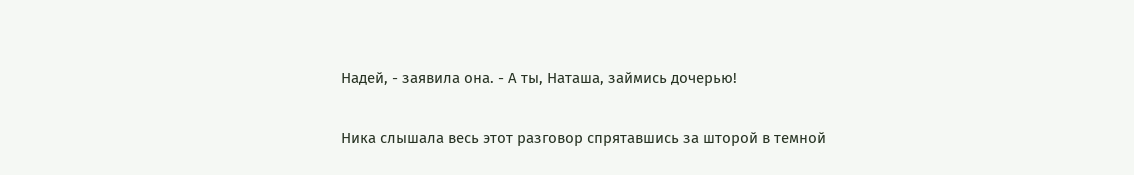Надей, - заявила она. - А ты, Наташа, займись дочерью!

Ника слышала весь этот разговор спрятавшись за шторой в темной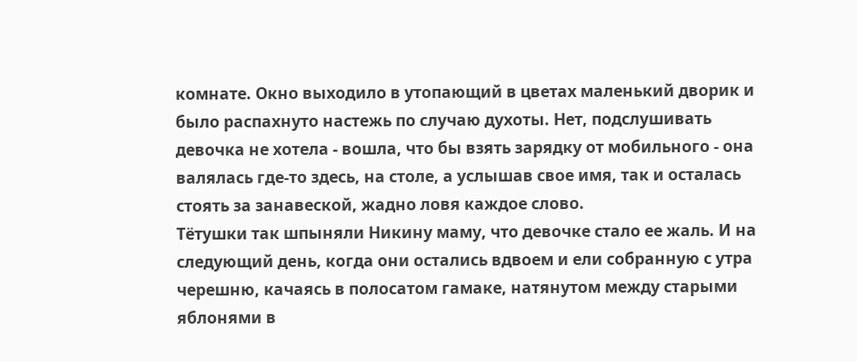комнате. Окно выходило в утопающий в цветах маленький дворик и было распахнуто настежь по случаю духоты. Нет, подслушивать девочка не хотела - вошла, что бы взять зарядку от мобильного - она валялась где-то здесь, на столе, а услышав свое имя, так и осталась стоять за занавеской, жадно ловя каждое слово.
Тётушки так шпыняли Никину маму, что девочке стало ее жаль. И на следующий день, когда они остались вдвоем и ели собранную с утра черешню, качаясь в полосатом гамаке, натянутом между старыми яблонями в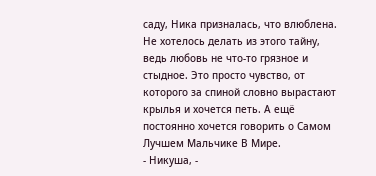саду, Ника призналась, что влюблена.
Не хотелось делать из этого тайну, ведь любовь не что-то грязное и стыдное. Это просто чувство, от которого за спиной словно вырастают крылья и хочется петь. А ещё постоянно хочется говорить о Самом Лучшем Мальчике В Мире.
- Никуша, -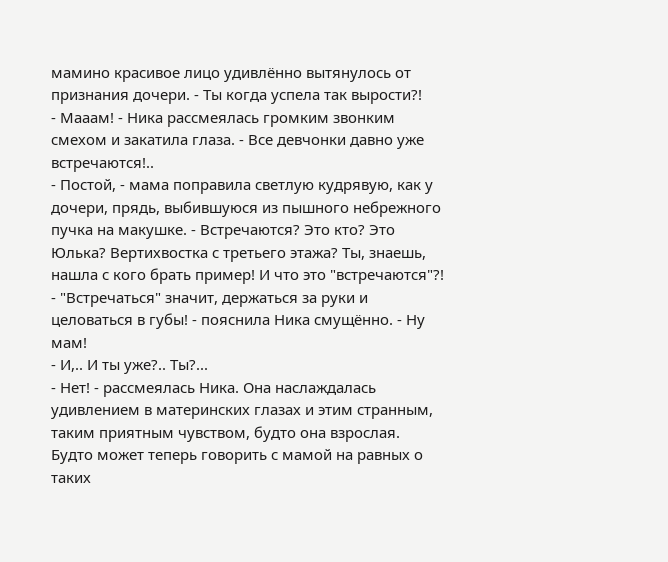мамино красивое лицо удивлённо вытянулось от признания дочери. - Ты когда успела так вырости?!
- Мааам! - Ника рассмеялась громким звонким смехом и закатила глаза. - Все девчонки давно уже встречаются!..
- Постой, - мама поправила светлую кудрявую, как у дочери, прядь, выбившуюся из пышного небрежного пучка на макушке. - Встречаются? Это кто? Это Юлька? Вертихвостка с третьего этажа? Ты, знаешь, нашла с кого брать пример! И что это "встречаются"?!
- "Встречаться" значит, держаться за руки и целоваться в губы! - пояснила Ника смущённо. - Ну мам!
- И,.. И ты уже?.. Ты?...
- Нет! - рассмеялась Ника. Она наслаждалась удивлением в материнских глазах и этим странным, таким приятным чувством, будто она взрослая. Будто может теперь говорить с мамой на равных о таких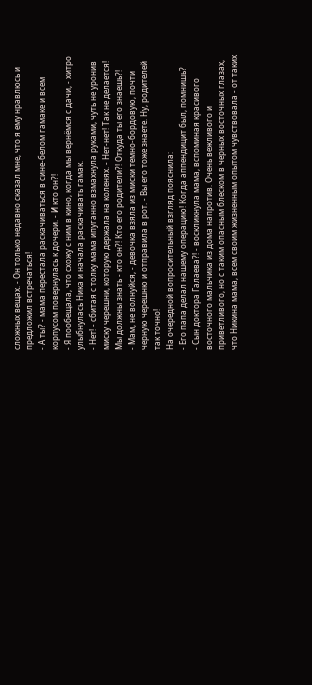сложных вещах. - Он только недавно сказал мне, что я ему нравлюсь и предложил встречаться!
- А ты? - мама перестала раскачиваться в сине-белом гамаке и всем корпусом повернулась к дочери. - И кто он?!
- Я пообещала, что схожу с ним в кино, когда мы вернёмся с дачи, - хитро улыбнулась Ника и начала раскачивать гамак.
- Нет! - сбитая с толку мама ипуганно взмахнула руками, чуть не уронив миску черешни, которую держала на коленях. - Нет-нет! Так не делается! Мы должны знать - кто он?! Кто его родители?! Откуда ты его знаешь?!
- Мам, не волнуйся, - девочка взяла из миски темно-бордовую, почти черную черешню и отправила в рот. - Вы его тоже знаете. Ну, родителей так точно!
На очередной вопросительный взгляд пояснила:
- Его папа делал нашему операцию! Когда аппендицит был, помнишь?
- Сын доктора Галаева?! - воскликнула мама, вспоминая красивого восточного мальчика из дома напротив. Очень вежливого и приветливого, но с таким опасным блеском в черных восточных глазах, что Никина мама, всем своим жизненным опытом чувствовала - от таких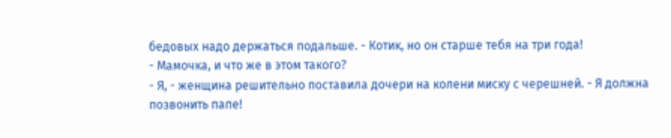бедовых надо держаться подальше. - Котик, но он старше тебя на три года!
- Мамочка, и что же в этом такого?
- Я, - женщина решительно поставила дочери на колени миску с черешней. - Я должна позвонить папе!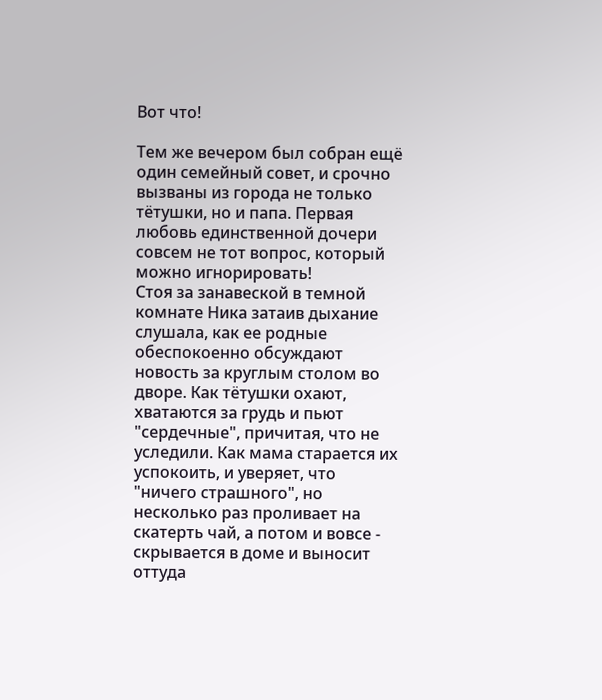Вот что!

Тем же вечером был собран ещё один семейный совет, и срочно вызваны из города не только тётушки, но и папа. Первая любовь единственной дочери совсем не тот вопрос, который можно игнорировать!
Стоя за занавеской в темной комнате Ника затаив дыхание слушала, как ее родные обеспокоенно обсуждают новость за круглым столом во дворе. Как тётушки охают, хватаются за грудь и пьют "сердечные", причитая, что не уследили. Как мама старается их успокоить, и уверяет, что "ничего страшного", но несколько раз проливает на скатерть чай, а потом и вовсе - скрывается в доме и выносит оттуда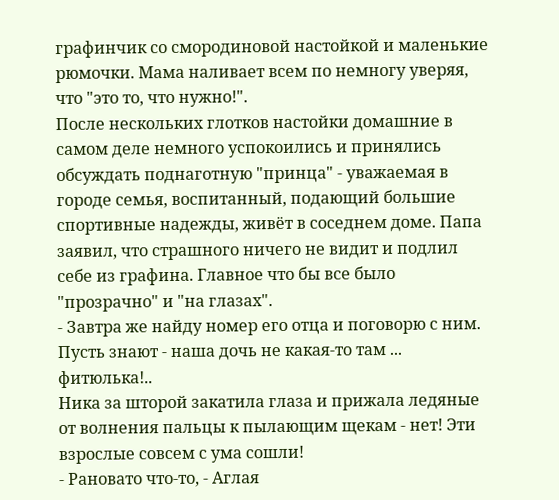графинчик со смородиновой настойкой и маленькие рюмочки. Мама наливает всем по немногу уверяя, что "это то, что нужно!".
После нескольких глотков настойки домашние в самом деле немного успокоились и принялись обсуждать поднаготную "принца" - уважаемая в городе семья, воспитанный, подающий большие спортивные надежды, живёт в соседнем доме. Папа заявил, что страшного ничего не видит и подлил себе из графина. Главное что бы все было "прозрачно" и "на глазах".
- Завтра же найду номер его отца и поговорю с ним. Пусть знают - наша дочь не какая-то там ... фитюлька!..
Ника за шторой закатила глаза и прижала ледяные от волнения пальцы к пылающим щекам - нет! Эти взрослые совсем с ума сошли!
- Рановато что-то, - Аглая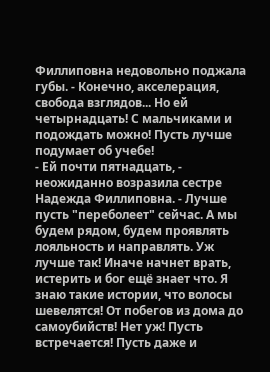Филлиповна недовольно поджала губы. - Конечно, акселерация, свобода взглядов... Но ей четырнадцать! С мальчиками и подождать можно! Пусть лучше подумает об учебе!
- Ей почти пятнадцать, - неожиданно возразила сестре Надежда Филлиповна. - Лучше пусть "переболеет" сейчас. А мы будем рядом, будем проявлять лояльность и направлять. Уж лучше так! Иначе начнет врать, истерить и бог ещё знает что. Я знаю такие истории, что волосы шевелятся! От побегов из дома до самоубийств! Нет уж! Пусть встречается! Пусть даже и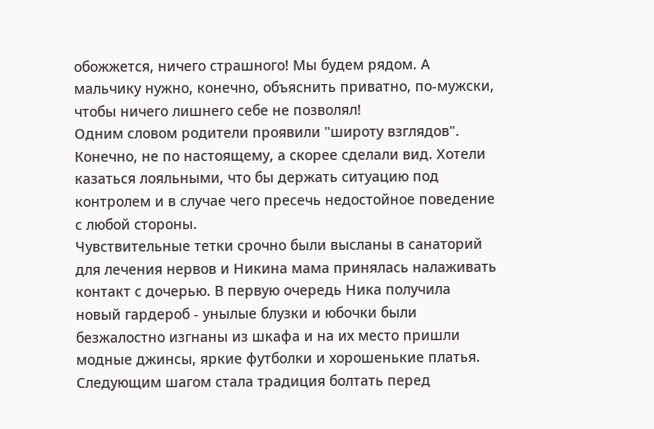обожжется, ничего страшного! Мы будем рядом. А мальчику нужно, конечно, объяснить приватно, по-мужски, чтобы ничего лишнего себе не позволял!
Одним словом родители проявили "широту взглядов". Конечно, не по настоящему, а скорее сделали вид. Хотели казаться лояльными, что бы держать ситуацию под контролем и в случае чего пресечь недостойное поведение с любой стороны.
Чувствительные тетки срочно были высланы в санаторий для лечения нервов и Никина мама принялась налаживать контакт с дочерью. В первую очередь Ника получила новый гардероб - унылые блузки и юбочки были безжалостно изгнаны из шкафа и на их место пришли модные джинсы, яркие футболки и хорошенькие платья.
Следующим шагом стала традиция болтать перед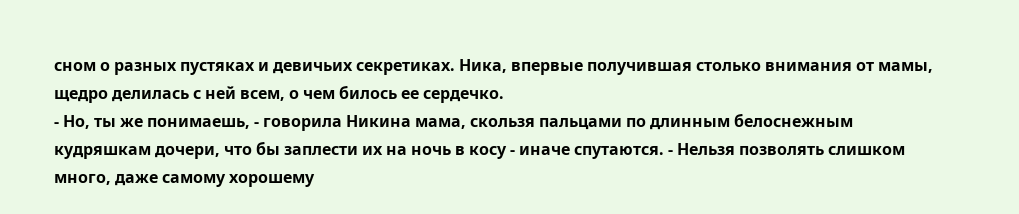сном о разных пустяках и девичьих секретиках. Ника, впервые получившая столько внимания от мамы, щедро делилась с ней всем, о чем билось ее сердечко.
- Но, ты же понимаешь, - говорила Никина мама, скользя пальцами по длинным белоснежным кудряшкам дочери, что бы заплести их на ночь в косу - иначе спутаются. - Нельзя позволять слишком много, даже самому хорошему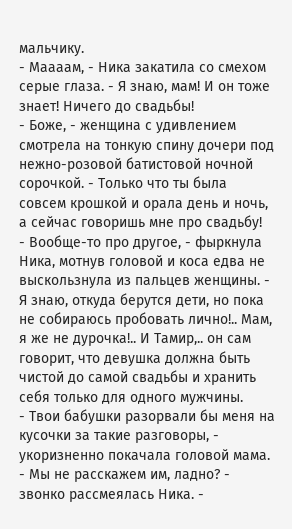мальчику.
- Маааам, - Ника закатила со смехом серые глаза. - Я знаю, мам! И он тоже знает! Ничего до свадьбы!
- Боже, - женщина с удивлением смотрела на тонкую спину дочери под нежно-розовой батистовой ночной сорочкой. - Только что ты была совсем крошкой и орала день и ночь, а сейчас говоришь мне про свадьбу!
- Вообще-то про другое, - фыркнула Ника, мотнув головой и коса едва не выскользнула из пальцев женщины. - Я знаю, откуда берутся дети, но пока не собираюсь пробовать лично!.. Мам, я же не дурочка!.. И Тамир,.. он сам говорит, что девушка должна быть чистой до самой свадьбы и хранить себя только для одного мужчины.
- Твои бабушки разорвали бы меня на кусочки за такие разговоры, - укоризненно покачала головой мама.
- Мы не расскажем им, ладно? - звонко рассмеялась Ника. -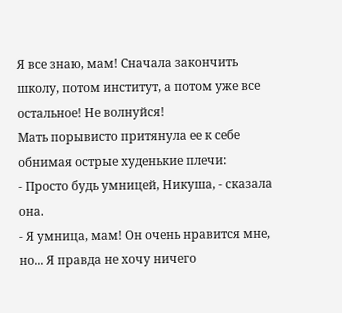Я все знаю, мам! Сначала закончить школу, потом институт, а потом уже все остальное! Не волнуйся!
Мать порывисто притянула ее к себе обнимая острые худенькие плечи:
- Просто будь умницей, Никуша, - сказала она.
- Я умница, мам! Он очень нравится мне, но... Я правда не хочу ничего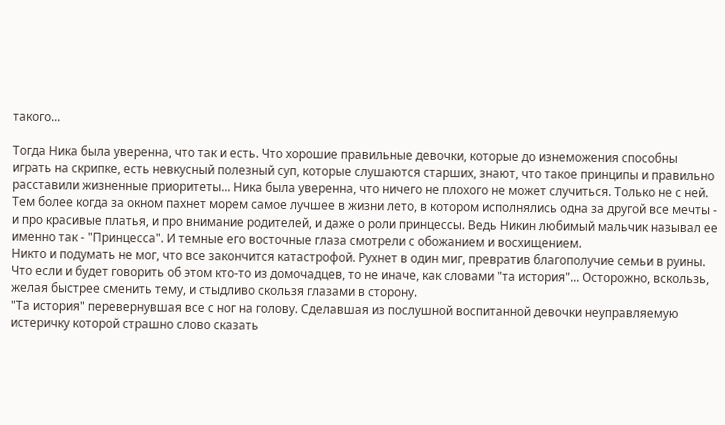такого...

Тогда Ника была уверенна, что так и есть. Что хорошие правильные девочки, которые до изнеможения способны играть на скрипке, есть невкусный полезный суп, которые слушаются старших, знают, что такое принципы и правильно расставили жизненные приоритеты... Ника была уверенна, что ничего не плохого не может случиться. Только не с ней. Тем более когда за окном пахнет морем самое лучшее в жизни лето, в котором исполнялись одна за другой все мечты - и про красивые платья, и про внимание родителей, и даже о роли принцессы. Ведь Никин любимый мальчик называл ее именно так - "Принцесса". И темные его восточные глаза смотрели с обожанием и восхищением.
Никто и подумать не мог, что все закончится катастрофой. Рухнет в один миг, превратив благополучие семьи в руины. Что если и будет говорить об этом кто-то из домочадцев, то не иначе, как словами "та история"... Осторожно, вскользь, желая быстрее сменить тему, и стыдливо скользя глазами в сторону.
"Та история" перевернувшая все с ног на голову. Сделавшая из послушной воспитанной девочки неуправляемую истеричку которой страшно слово сказать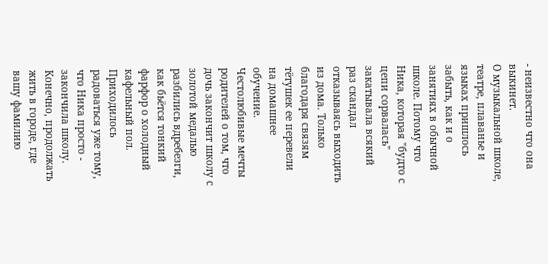- неизвестно что она выкинет.
О музыкальной школе, театре, плаванье и языках пришлось забыть, как и о занятиях в обычной школе. Потому что Ника, которая "будто с цепи сорвалась" закатывала всякий раз скандал отказываясь выходить из дома. Только благодаря связям тётушек ее перевели на домашнее обучение. Честолюбивые мечты родителей о том, что дочь закончит школу с золотой медалью разбились вдребезги, как бьётся тонкий фарфор о холодный кафельный пол. Приходилось радоваться уже тому, что Ника просто - закончила школу.
Конечно, продолжать жить в городе, где вашу фамилию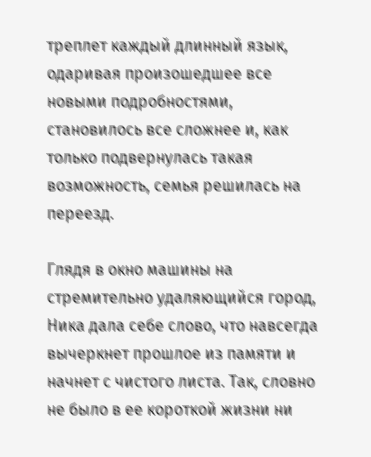треплет каждый длинный язык, одаривая произошедшее все новыми подробностями, становилось все сложнее и, как только подвернулась такая возможность, семья решилась на переезд.

Глядя в окно машины на стремительно удаляющийся город, Ника дала себе слово, что навсегда вычеркнет прошлое из памяти и начнет с чистого листа. Так, словно не было в ее короткой жизни ни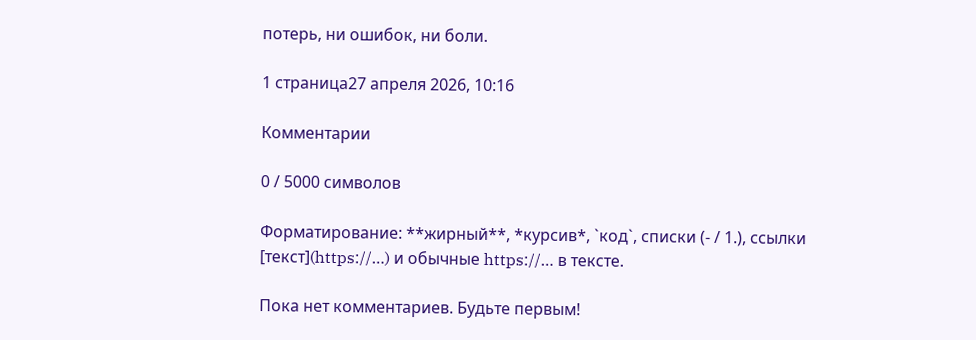потерь, ни ошибок, ни боли.

1 страница27 апреля 2026, 10:16

Комментарии

0 / 5000 символов

Форматирование: **жирный**, *курсив*, `код`, списки (- / 1.), ссылки [текст](https://…) и обычные https://… в тексте.

Пока нет комментариев. Будьте первым!